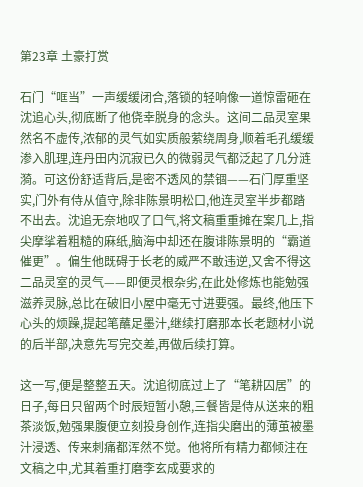第23章 土豪打赏

石门“哐当”一声缓缓闭合,落锁的轻响像一道惊雷砸在沈追心头,彻底断了他侥幸脱身的念头。这间二品灵室果然名不虚传,浓郁的灵气如实质般萦绕周身,顺着毛孔缓缓渗入肌理,连丹田内沉寂已久的微弱灵气都泛起了几分涟漪。可这份舒适背后,是密不透风的禁锢——石门厚重坚实,门外有侍从值守,除非陈景明松口,他连灵室半步都踏不出去。沈追无奈地叹了口气,将文稿重重摊在案几上,指尖摩挲着粗糙的麻纸,脑海中却还在腹诽陈景明的“霸道催更”。偏生他既碍于长老的威严不敢违逆,又舍不得这二品灵室的灵气——即便灵根杂劣,在此处修炼也能勉强滋养灵脉,总比在破旧小屋中毫无寸进要强。最终,他压下心头的烦躁,提起笔蘸足墨汁,继续打磨那本长老题材小说的后半部,决意先写完交差,再做后续打算。

这一写,便是整整五天。沈追彻底过上了“笔耕囚居”的日子,每日只留两个时辰短暂小憩,三餐皆是侍从送来的粗茶淡饭,勉强果腹便立刻投身创作,连指尖磨出的薄茧被墨汁浸透、传来刺痛都浑然不觉。他将所有精力都倾注在文稿之中,尤其着重打磨李玄成要求的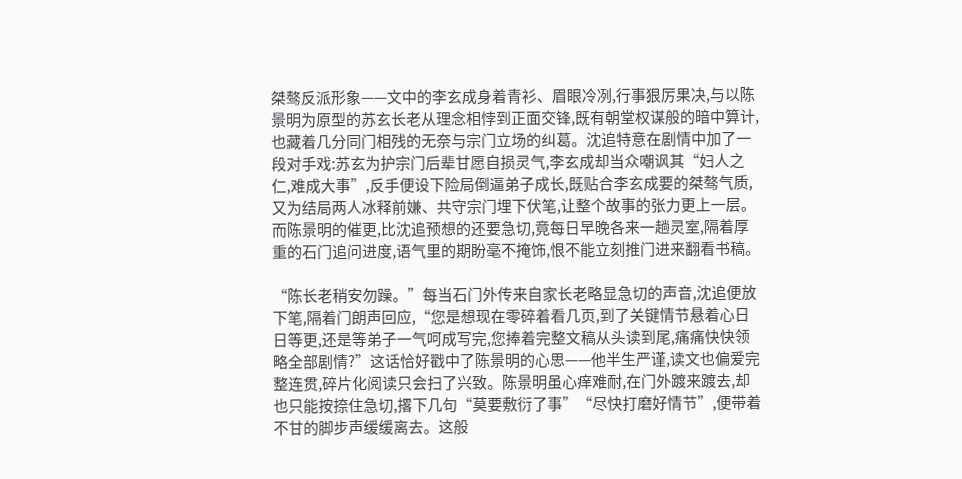桀骜反派形象——文中的李玄成身着青衫、眉眼冷冽,行事狠厉果决,与以陈景明为原型的苏玄长老从理念相悖到正面交锋,既有朝堂权谋般的暗中算计,也藏着几分同门相残的无奈与宗门立场的纠葛。沈追特意在剧情中加了一段对手戏:苏玄为护宗门后辈甘愿自损灵气,李玄成却当众嘲讽其“妇人之仁,难成大事”,反手便设下险局倒逼弟子成长,既贴合李玄成要的桀骜气质,又为结局两人冰释前嫌、共守宗门埋下伏笔,让整个故事的张力更上一层。而陈景明的催更,比沈追预想的还要急切,竟每日早晚各来一趟灵室,隔着厚重的石门追问进度,语气里的期盼毫不掩饰,恨不能立刻推门进来翻看书稿。

“陈长老稍安勿躁。”每当石门外传来自家长老略显急切的声音,沈追便放下笔,隔着门朗声回应,“您是想现在零碎着看几页,到了关键情节悬着心日日等更,还是等弟子一气呵成写完,您捧着完整文稿从头读到尾,痛痛快快领略全部剧情?”这话恰好戳中了陈景明的心思——他半生严谨,读文也偏爱完整连贯,碎片化阅读只会扫了兴致。陈景明虽心痒难耐,在门外踱来踱去,却也只能按捺住急切,撂下几句“莫要敷衍了事”“尽快打磨好情节”,便带着不甘的脚步声缓缓离去。这般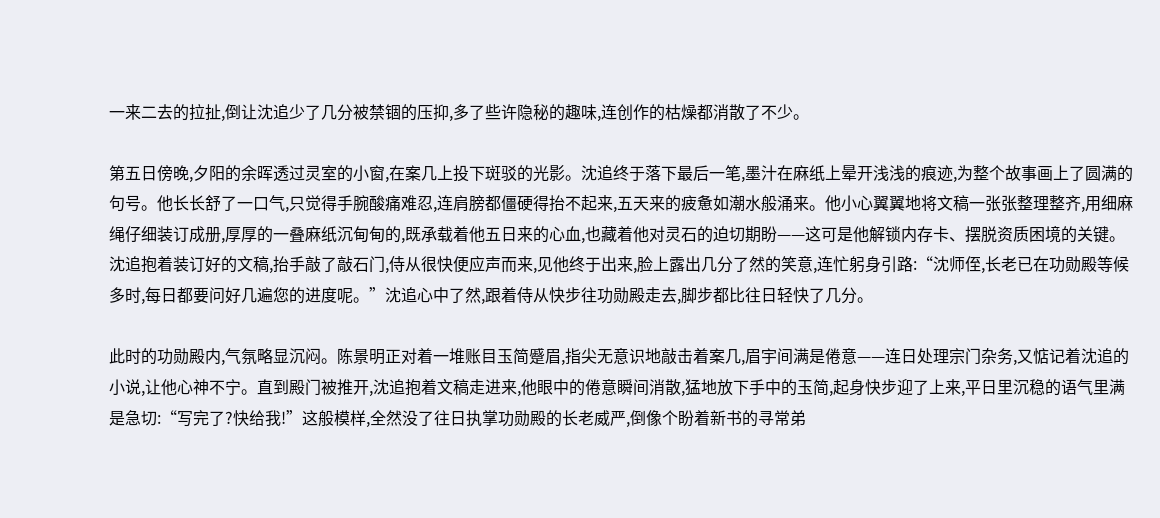一来二去的拉扯,倒让沈追少了几分被禁锢的压抑,多了些许隐秘的趣味,连创作的枯燥都消散了不少。

第五日傍晚,夕阳的余晖透过灵室的小窗,在案几上投下斑驳的光影。沈追终于落下最后一笔,墨汁在麻纸上晕开浅浅的痕迹,为整个故事画上了圆满的句号。他长长舒了一口气,只觉得手腕酸痛难忍,连肩膀都僵硬得抬不起来,五天来的疲惫如潮水般涌来。他小心翼翼地将文稿一张张整理整齐,用细麻绳仔细装订成册,厚厚的一叠麻纸沉甸甸的,既承载着他五日来的心血,也藏着他对灵石的迫切期盼——这可是他解锁内存卡、摆脱资质困境的关键。沈追抱着装订好的文稿,抬手敲了敲石门,侍从很快便应声而来,见他终于出来,脸上露出几分了然的笑意,连忙躬身引路:“沈师侄,长老已在功勋殿等候多时,每日都要问好几遍您的进度呢。”沈追心中了然,跟着侍从快步往功勋殿走去,脚步都比往日轻快了几分。

此时的功勋殿内,气氛略显沉闷。陈景明正对着一堆账目玉简蹙眉,指尖无意识地敲击着案几,眉宇间满是倦意——连日处理宗门杂务,又惦记着沈追的小说,让他心神不宁。直到殿门被推开,沈追抱着文稿走进来,他眼中的倦意瞬间消散,猛地放下手中的玉简,起身快步迎了上来,平日里沉稳的语气里满是急切:“写完了?快给我!”这般模样,全然没了往日执掌功勋殿的长老威严,倒像个盼着新书的寻常弟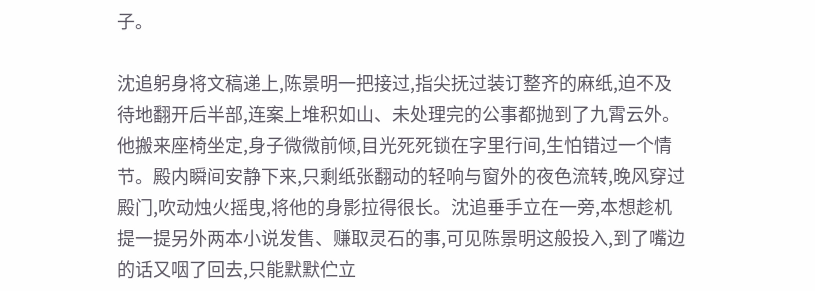子。

沈追躬身将文稿递上,陈景明一把接过,指尖抚过装订整齐的麻纸,迫不及待地翻开后半部,连案上堆积如山、未处理完的公事都抛到了九霄云外。他搬来座椅坐定,身子微微前倾,目光死死锁在字里行间,生怕错过一个情节。殿内瞬间安静下来,只剩纸张翻动的轻响与窗外的夜色流转,晚风穿过殿门,吹动烛火摇曳,将他的身影拉得很长。沈追垂手立在一旁,本想趁机提一提另外两本小说发售、赚取灵石的事,可见陈景明这般投入,到了嘴边的话又咽了回去,只能默默伫立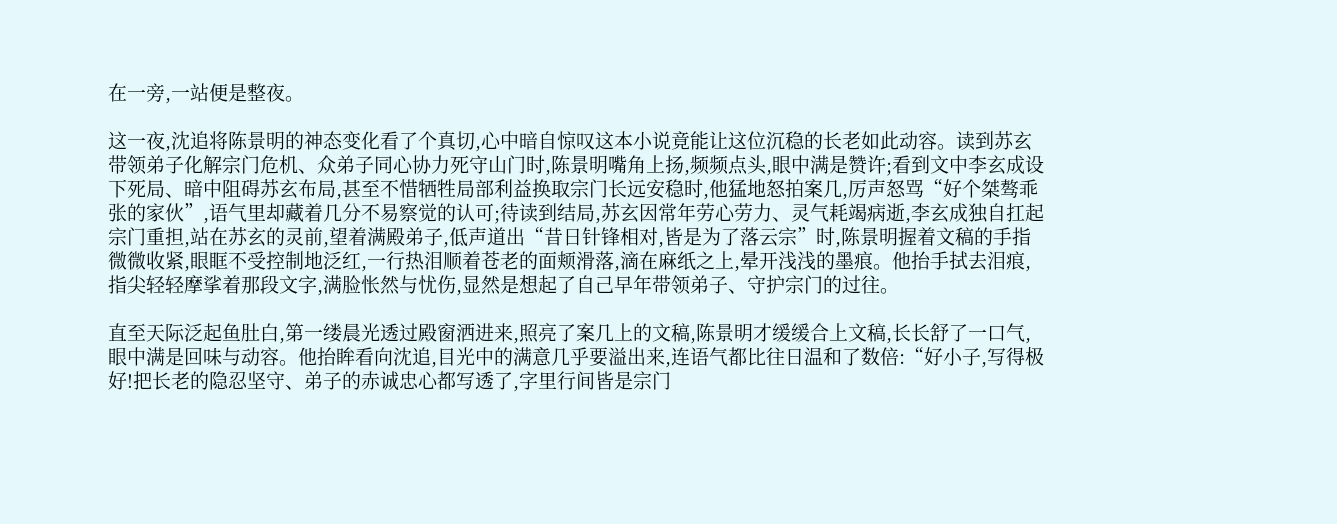在一旁,一站便是整夜。

这一夜,沈追将陈景明的神态变化看了个真切,心中暗自惊叹这本小说竟能让这位沉稳的长老如此动容。读到苏玄带领弟子化解宗门危机、众弟子同心协力死守山门时,陈景明嘴角上扬,频频点头,眼中满是赞许;看到文中李玄成设下死局、暗中阻碍苏玄布局,甚至不惜牺牲局部利益换取宗门长远安稳时,他猛地怒拍案几,厉声怒骂“好个桀骜乖张的家伙”,语气里却藏着几分不易察觉的认可;待读到结局,苏玄因常年劳心劳力、灵气耗竭病逝,李玄成独自扛起宗门重担,站在苏玄的灵前,望着满殿弟子,低声道出“昔日针锋相对,皆是为了落云宗”时,陈景明握着文稿的手指微微收紧,眼眶不受控制地泛红,一行热泪顺着苍老的面颊滑落,滴在麻纸之上,晕开浅浅的墨痕。他抬手拭去泪痕,指尖轻轻摩挲着那段文字,满脸怅然与忧伤,显然是想起了自己早年带领弟子、守护宗门的过往。

直至天际泛起鱼肚白,第一缕晨光透过殿窗洒进来,照亮了案几上的文稿,陈景明才缓缓合上文稿,长长舒了一口气,眼中满是回味与动容。他抬眸看向沈追,目光中的满意几乎要溢出来,连语气都比往日温和了数倍:“好小子,写得极好!把长老的隐忍坚守、弟子的赤诚忠心都写透了,字里行间皆是宗门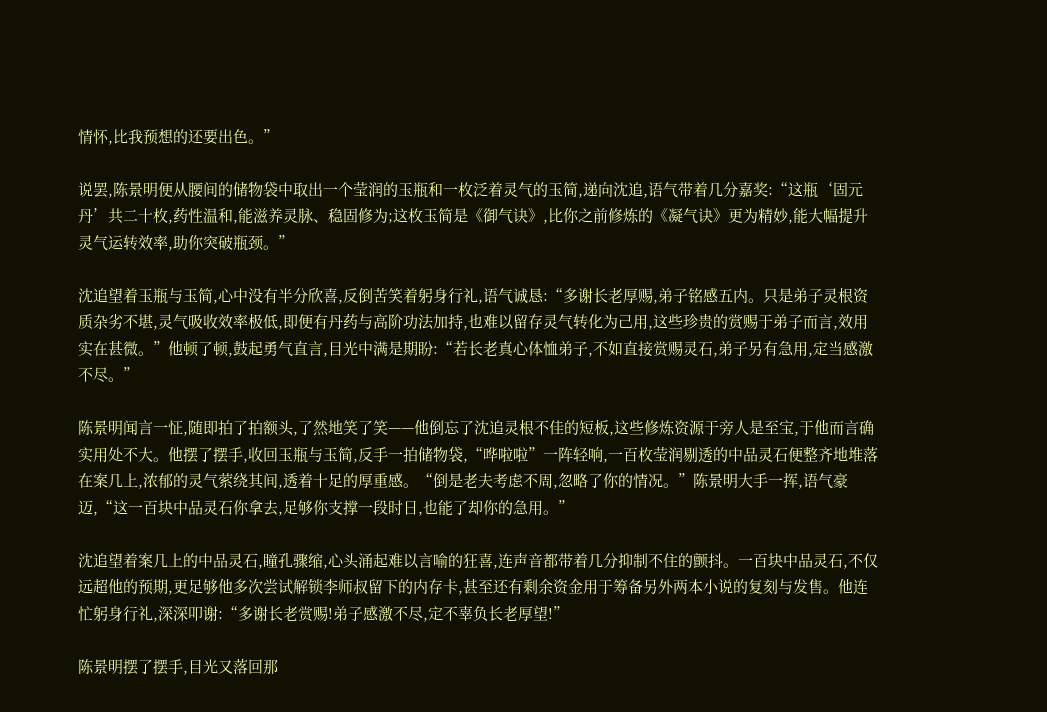情怀,比我预想的还要出色。”

说罢,陈景明便从腰间的储物袋中取出一个莹润的玉瓶和一枚泛着灵气的玉简,递向沈追,语气带着几分嘉奖:“这瓶‘固元丹’共二十枚,药性温和,能滋养灵脉、稳固修为;这枚玉简是《御气诀》,比你之前修炼的《凝气诀》更为精妙,能大幅提升灵气运转效率,助你突破瓶颈。”

沈追望着玉瓶与玉简,心中没有半分欣喜,反倒苦笑着躬身行礼,语气诚恳:“多谢长老厚赐,弟子铭感五内。只是弟子灵根资质杂劣不堪,灵气吸收效率极低,即便有丹药与高阶功法加持,也难以留存灵气转化为己用,这些珍贵的赏赐于弟子而言,效用实在甚微。”他顿了顿,鼓起勇气直言,目光中满是期盼:“若长老真心体恤弟子,不如直接赏赐灵石,弟子另有急用,定当感激不尽。”

陈景明闻言一怔,随即拍了拍额头,了然地笑了笑——他倒忘了沈追灵根不佳的短板,这些修炼资源于旁人是至宝,于他而言确实用处不大。他摆了摆手,收回玉瓶与玉简,反手一拍储物袋,“哗啦啦”一阵轻响,一百枚莹润剔透的中品灵石便整齐地堆落在案几上,浓郁的灵气萦绕其间,透着十足的厚重感。“倒是老夫考虑不周,忽略了你的情况。”陈景明大手一挥,语气豪迈,“这一百块中品灵石你拿去,足够你支撑一段时日,也能了却你的急用。”

沈追望着案几上的中品灵石,瞳孔骤缩,心头涌起难以言喻的狂喜,连声音都带着几分抑制不住的颤抖。一百块中品灵石,不仅远超他的预期,更足够他多次尝试解锁李师叔留下的内存卡,甚至还有剩余资金用于筹备另外两本小说的复刻与发售。他连忙躬身行礼,深深叩谢:“多谢长老赏赐!弟子感激不尽,定不辜负长老厚望!”

陈景明摆了摆手,目光又落回那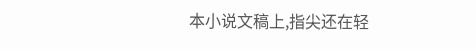本小说文稿上,指尖还在轻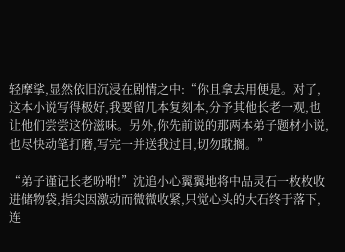轻摩挲,显然依旧沉浸在剧情之中:“你且拿去用便是。对了,这本小说写得极好,我要留几本复刻本,分予其他长老一观,也让他们尝尝这份滋味。另外,你先前说的那两本弟子题材小说,也尽快动笔打磨,写完一并送我过目,切勿耽搁。”

“弟子谨记长老吩咐!”沈追小心翼翼地将中品灵石一枚枚收进储物袋,指尖因激动而微微收紧,只觉心头的大石终于落下,连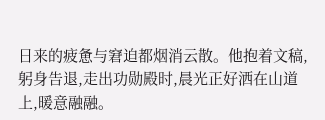日来的疲惫与窘迫都烟消云散。他抱着文稿,躬身告退,走出功勋殿时,晨光正好洒在山道上,暖意融融。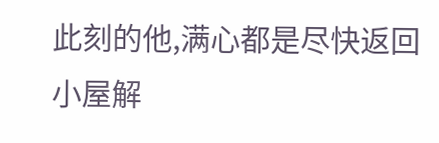此刻的他,满心都是尽快返回小屋解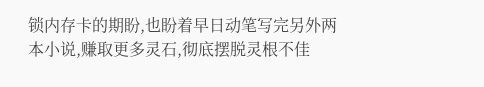锁内存卡的期盼,也盼着早日动笔写完另外两本小说,赚取更多灵石,彻底摆脱灵根不佳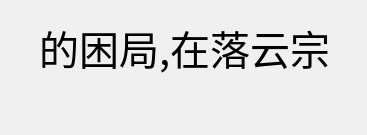的困局,在落云宗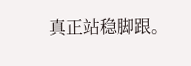真正站稳脚跟。